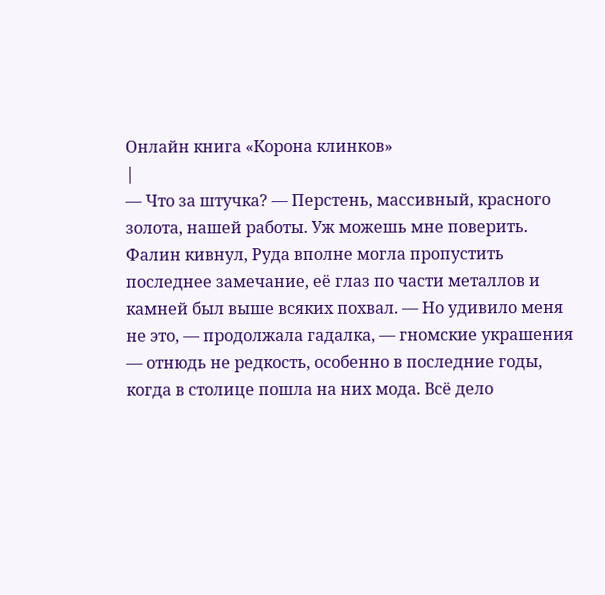Онлайн книга «Корона клинков»
|
— Что за штучка? — Перстень, массивный, красного золота, нашей работы. Уж можешь мне поверить. Фалин кивнул, Руда вполне могла пропустить последнее замечание, её глаз по части металлов и камней был выше всяких похвал. — Но удивило меня не это, — продолжала гадалка, — гномские украшения — отнюдь не редкость, особенно в последние годы, когда в столице пошла на них мода. Всё дело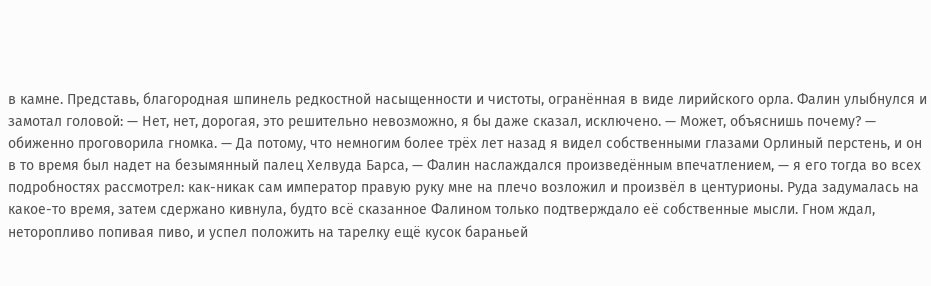в камне. Представь, благородная шпинель редкостной насыщенности и чистоты, огранённая в виде лирийского орла. Фалин улыбнулся и замотал головой: — Нет, нет, дорогая, это решительно невозможно, я бы даже сказал, исключено. — Может, объяснишь почему? — обиженно проговорила гномка. — Да потому, что немногим более трёх лет назад я видел собственными глазами Орлиный перстень, и он в то время был надет на безымянный палец Хелвуда Барса, — Фалин наслаждался произведённым впечатлением, — я его тогда во всех подробностях рассмотрел: как-никак сам император правую руку мне на плечо возложил и произвёл в центурионы. Руда задумалась на какое-то время, затем сдержано кивнула, будто всё сказанное Фалином только подтверждало её собственные мысли. Гном ждал, неторопливо попивая пиво, и успел положить на тарелку ещё кусок бараньей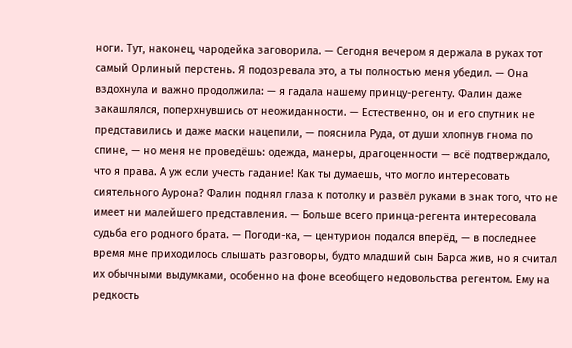ноги. Тут, наконец, чародейка заговорила. — Сегодня вечером я держала в руках тот самый Орлиный перстень. Я подозревала это, а ты полностью меня убедил. — Она вздохнула и важно продолжила: — я гадала нашему принцу-регенту. Фалин даже закашлялся, поперхнувшись от неожиданности. — Естественно, он и его спутник не представились и даже маски нацепили, — пояснила Руда, от души хлопнув гнома по спине, — но меня не проведёшь: одежда, манеры, драгоценности — всё подтверждало, что я права. А уж если учесть гадание! Как ты думаешь, что могло интересовать сиятельного Аурона? Фалин поднял глаза к потолку и развёл руками в знак того, что не имеет ни малейшего представления. — Больше всего принца-регента интересовала судьба его родного брата. — Погоди-ка, — центурион подался вперёд, — в последнее время мне приходилось слышать разговоры, будто младший сын Барса жив, но я считал их обычными выдумками, особенно на фоне всеобщего недовольства регентом. Ему на редкость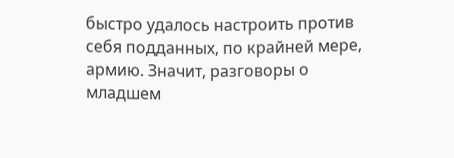быстро удалось настроить против себя подданных, по крайней мере, армию. Значит, разговоры о младшем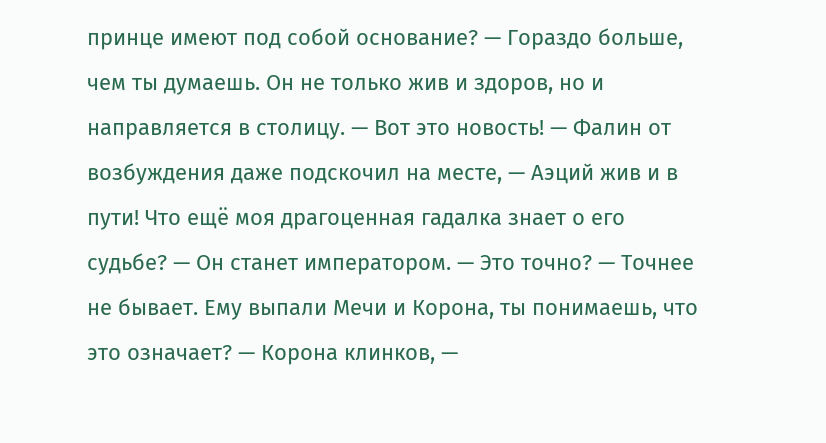принце имеют под собой основание? — Гораздо больше, чем ты думаешь. Он не только жив и здоров, но и направляется в столицу. — Вот это новость! — Фалин от возбуждения даже подскочил на месте, — Аэций жив и в пути! Что ещё моя драгоценная гадалка знает о его судьбе? — Он станет императором. — Это точно? — Точнее не бывает. Ему выпали Мечи и Корона, ты понимаешь, что это означает? — Корона клинков, —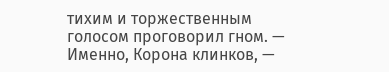тихим и торжественным голосом проговорил гном. — Именно, Корона клинков, —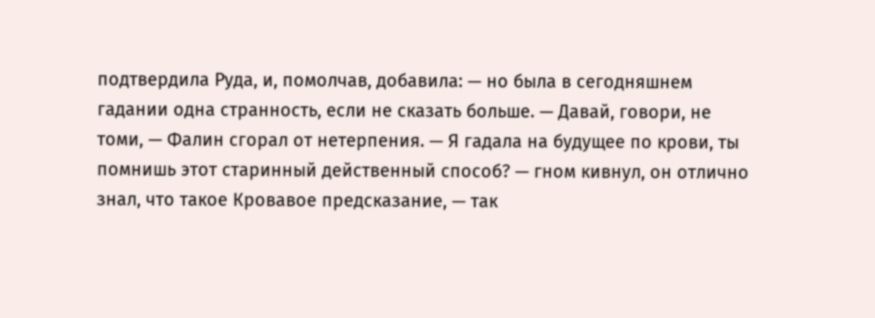подтвердила Руда, и, помолчав, добавила: — но была в сегодняшнем гадании одна странность, если не сказать больше. — Давай, говори, не томи, — Фалин сгорал от нетерпения. — Я гадала на будущее по крови, ты помнишь этот старинный действенный способ? — гном кивнул, он отлично знал, что такое Кровавое предсказание, — так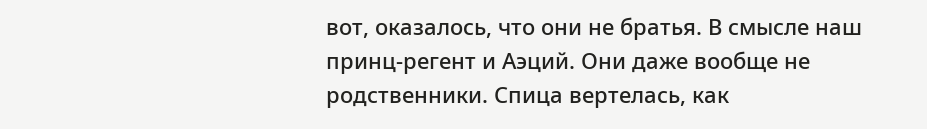вот, оказалось, что они не братья. В смысле наш принц-регент и Аэций. Они даже вообще не родственники. Спица вертелась, как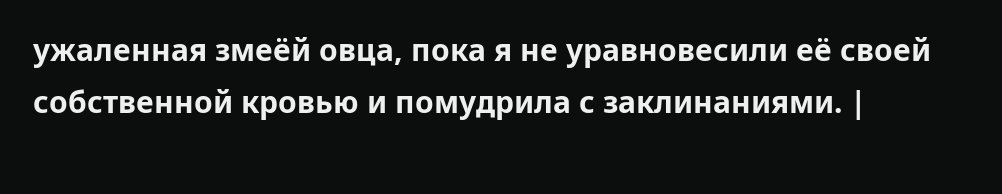ужаленная змеёй овца, пока я не уравновесили её своей собственной кровью и помудрила с заклинаниями. |